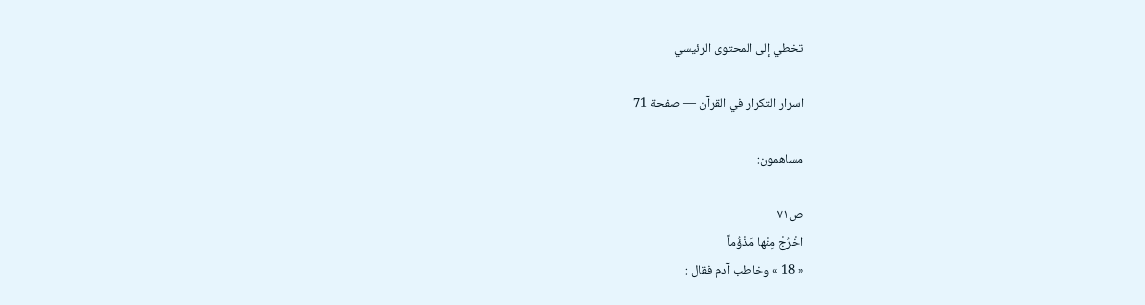تخطي إلى المحتوى الرئيسي

اسرار التكرار في القرآن — صفحة 71

مساهمون:

ص٧١
اخْرُجْ مِنْها مَذْؤُماً
« 18 » وخاطب آدم فقال :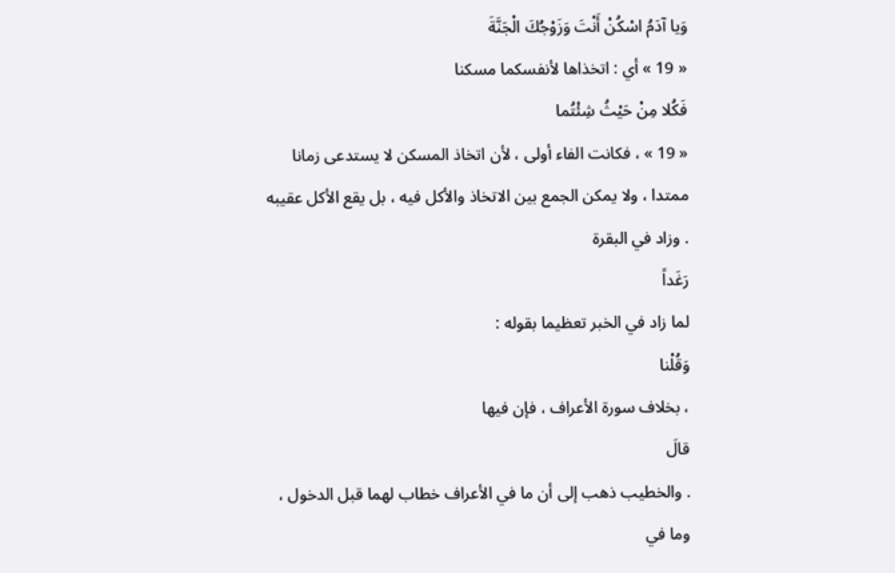وَيا آدَمُ اسْكُنْ أَنْتَ وَزَوْجُكَ الْجَنَّةَ
« 19 » أي : اتخذاها لأنفسكما مسكنا
فَكُلا مِنْ حَيْثُ شِئْتُما
« 19 » ، فكانت الفاء أولى ، لأن اتخاذ المسكن لا يستدعى زمانا ممتدا ، ولا يمكن الجمع بين الاتخاذ والأكل فيه ، بل يقع الأكل عقيبه . وزاد في البقرة
رَغَداً
لما زاد في الخبر تعظيما بقوله :
وَقُلْنا
، بخلاف سورة الأعراف ، فإن فيها
قالَ
. والخطيب ذهب إلى أن ما في الأعراف خطاب لهما قبل الدخول ، وما في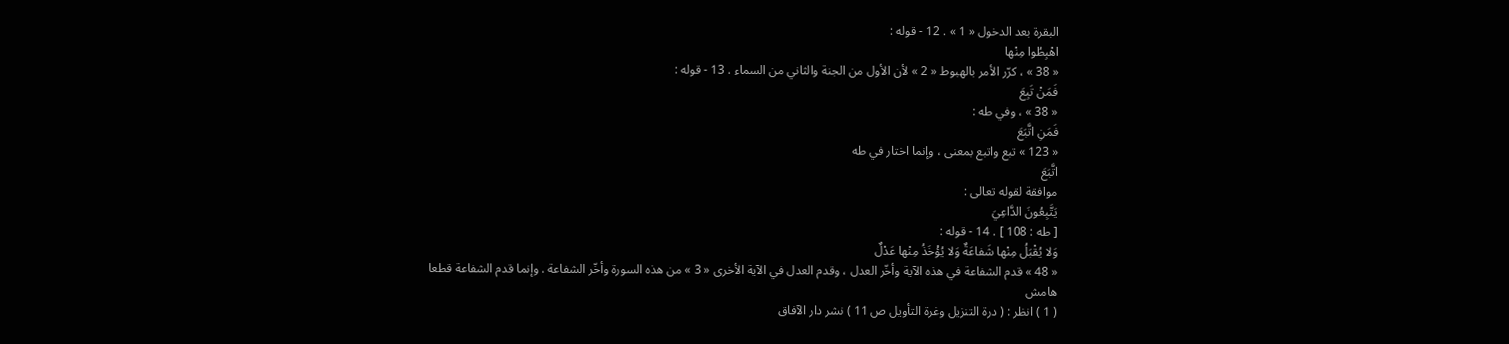البقرة بعد الدخول « 1 » . 12 - قوله :
اهْبِطُوا مِنْها
« 38 » ، كرّر الأمر بالهبوط « 2 » لأن الأول من الجنة والثاني من السماء . 13 - قوله :
فَمَنْ تَبِعَ
« 38 » ، وفي طه :
فَمَنِ اتَّبَعَ
« 123 » تبع واتبع بمعنى ، وإنما اختار في طه
اتَّبَعَ
موافقة لقوله تعالى :
يَتَّبِعُونَ الدَّاعِيَ
[ طه : 108 ] . 14 - قوله :
وَلا يُقْبَلُ مِنْها شَفاعَةٌ وَلا يُؤْخَذُ مِنْها عَدْلٌ
« 48 » قدم الشفاعة في هذه الآية وأخّر العدل ، وقدم العدل في الآية الأخرى « 3 » من هذه السورة وأخّر الشفاعة . وإنما قدم الشفاعة قطعا
هامش
( 1 ) انظر : ( درة التنزيل وغرة التأويل ص 11 ) نشر دار الآفاق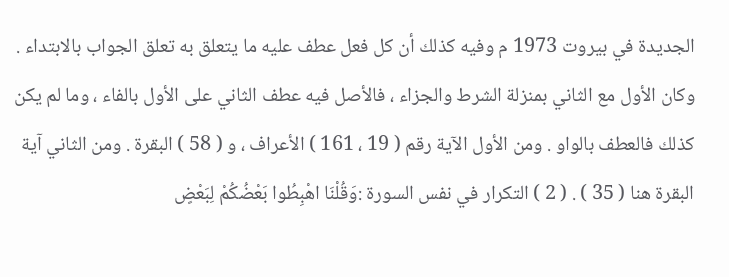الجديدة في بيروت 1973 م وفيه كذلك أن كل فعل عطف عليه ما يتعلق به تعلق الجواب بالابتداء . وكان الأول مع الثاني بمنزلة الشرط والجزاء ، فالأصل فيه عطف الثاني على الأول بالفاء ، وما لم يكن كذلك فالعطف بالواو . ومن الأول الآية رقم ( 19 ، 161 ) الأعراف ، و ( 58 ) البقرة . ومن الثاني آية البقرة هنا ( 35 ) . ( 2 ) التكرار في نفس السورة :وَقُلْنَا اهْبِطُوا بَعْضُكُمْ لِبَعْضٍ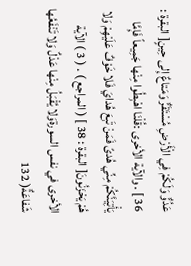عَدُوٌّ وَلَكُمْ فِي الْأَرْضِ مُسْتَقَرٌّ وَمَتاعٌ إِلى حِينٍ[ البقرة : 36 ] . والآية الأخرى :قُلْنَا اهْبِطُوا مِنْها جَمِيعاً فَإِمَّا يَأْتِيَنَّكُمْ مِنِّي هُدىً فَمَنْ تَبِعَ هُدايَ فَلا خَوْفٌ عَلَيْهِمْ وَلا هُمْ يَحْزَنُونَ[ البقرة : 38 ] ( المراجع ) . ( 3 ) الآية الأخرى في نفس السورةوَلا يُقْبَلُ مِنْها عَدْلٌ وَلا تَنْفَعُها شَفاعَةٌ( 132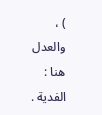) ، والعدل هنا : الفدية .